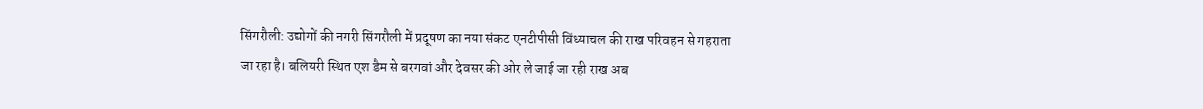सिंगरौली: उद्योगों की नगरी सिंगरौली में प्रदूषण का नया संकट एनटीपीसी विंध्याचल की राख परिवहन से गहराता जा रहा है। बलियरी स्थित एश डैम से बरगवां और देवसर की ओर ले जाई जा रही राख अब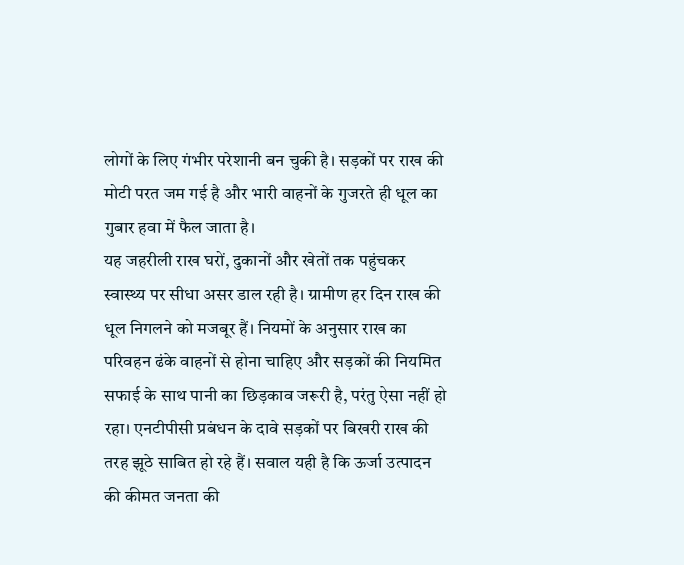लोगों के लिए गंभीर परेशानी बन चुकी है। सड़कों पर राख की मोटी परत जम गई है और भारी वाहनों के गुजरते ही धूल का गुबार हवा में फैल जाता है।
यह जहरीली राख घरों, दुकानों और खेतों तक पहुंचकर स्वास्थ्य पर सीधा असर डाल रही है। ग्रामीण हर दिन राख की धूल निगलने को मजबूर हैं। नियमों के अनुसार राख का परिवहन ढंके वाहनों से होना चाहिए और सड़कों की नियमित सफाई के साथ पानी का छिड़काव जरूरी है, परंतु ऐसा नहीं हो रहा। एनटीपीसी प्रबंधन के दावे सड़कों पर बिखरी राख की तरह झूठे साबित हो रहे हैं। सवाल यही है कि ऊर्जा उत्पादन की कीमत जनता की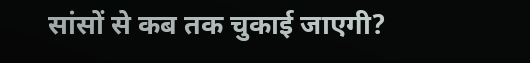सांसों से कब तक चुकाई जाएगी?